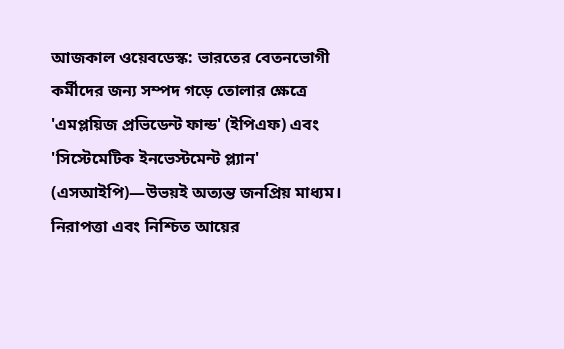আজকাল ওয়েবডেস্ক: ভারতের বেতনভোগী কর্মীদের জন্য সম্পদ গড়ে তোলার ক্ষেত্রে 'এমপ্লয়িজ প্রভিডেন্ট ফান্ড' (ইপিএফ) এবং 'সিস্টেমেটিক ইনভেস্টমেন্ট প্ল্যান' (এসআইপি)—উভয়ই অত্যন্ত জনপ্রিয় মাধ্যম। নিরাপত্তা এবং নিশ্চিত আয়ের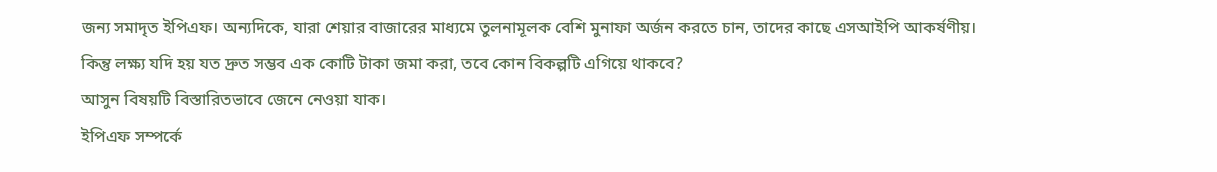জন্য সমাদৃত ইপিএফ। অন্যদিকে, যারা শেয়ার বাজারের মাধ্যমে তুলনামূলক বেশি মুনাফা অর্জন করতে চান, তাদের কাছে এসআইপি আকর্ষণীয়।
কিন্তু লক্ষ্য যদি হয় যত দ্রুত সম্ভব এক কোটি টাকা জমা করা, তবে কোন বিকল্পটি এগিয়ে থাকবে?
আসুন বিষয়টি বিস্তারিতভাবে জেনে নেওয়া যাক।
ইপিএফ সম্পর্কে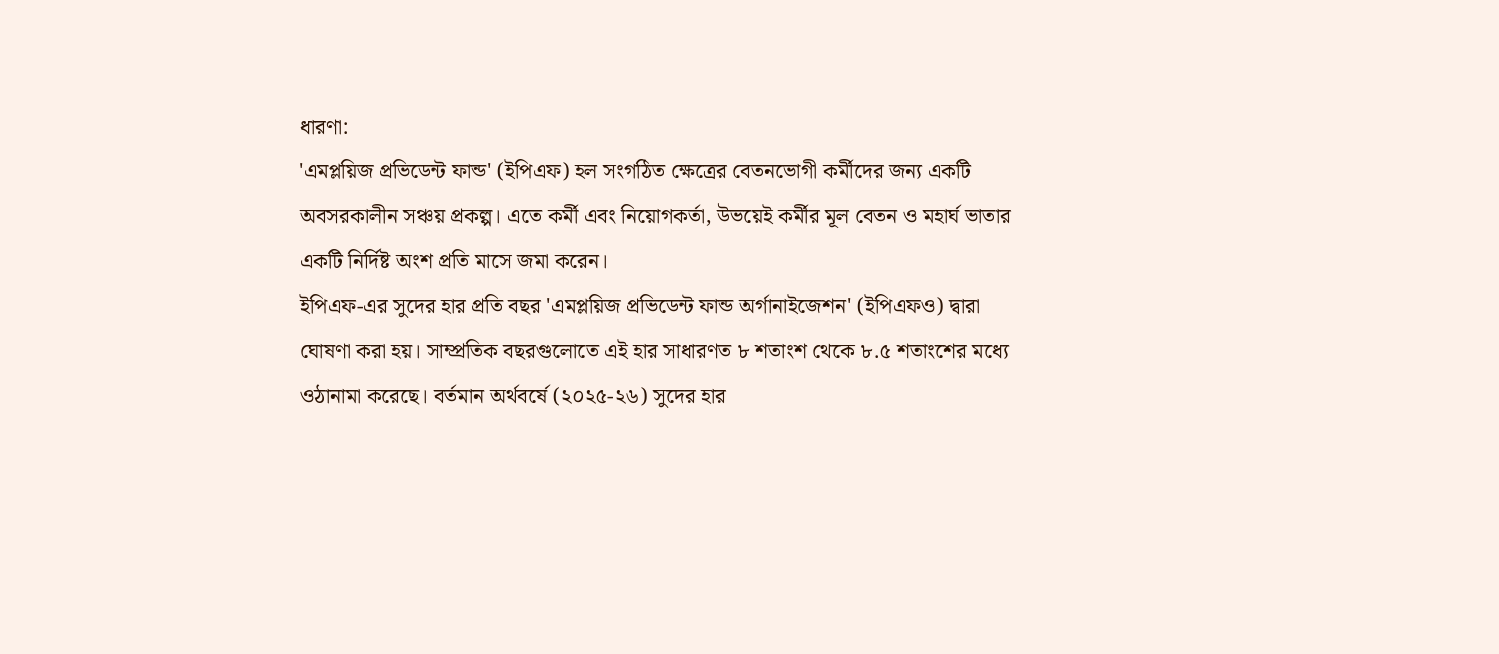ধারণা:
'এমপ্লয়িজ প্রভিডেন্ট ফান্ড' (ইপিএফ) হল সংগঠিত ক্ষেত্রের বেতনভোগী কর্মীদের জন্য একটি অবসরকালীন সঞ্চয় প্রকল্প। এতে কর্মী এবং নিয়োগকর্তা, উভয়েই কর্মীর মূল বেতন ও মহার্ঘ ভাতার একটি নির্দিষ্ট অংশ প্রতি মাসে জমা করেন।
ইপিএফ-এর সুদের হার প্রতি বছর 'এমপ্লয়িজ প্রভিডেন্ট ফান্ড অর্গানাইজেশন' (ইপিএফও) দ্বারা ঘোষণা করা হয়। সাম্প্রতিক বছরগুলোতে এই হার সাধারণত ৮ শতাংশ থেকে ৮.৫ শতাংশের মধ্যে ওঠানামা করেছে। বর্তমান অর্থবর্ষে (২০২৫-২৬) সুদের হার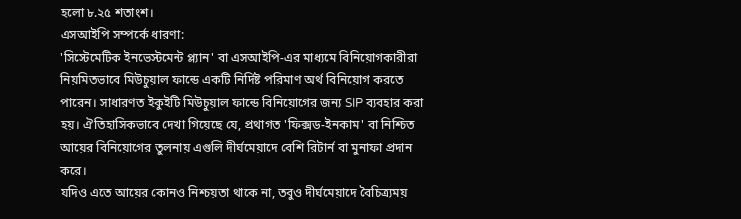হলো ৮.২৫ শতাংশ।
এসআইপি সম্পর্কে ধারণা:
'সিস্টেমেটিক ইনভেস্টমেন্ট প্ল্যান' বা এসআইপি-এর মাধ্যমে বিনিয়োগকারীরা নিয়মিতভাবে মিউচুয়াল ফান্ডে একটি নির্দিষ্ট পরিমাণ অর্থ বিনিয়োগ করতে পারেন। সাধারণত ইকুইটি মিউচুয়াল ফান্ডে বিনিয়োগের জন্য SIP ব্যবহার করা হয়। ঐতিহাসিকভাবে দেখা গিয়েছে যে, প্রথাগত 'ফিক্সড-ইনকাম' বা নিশ্চিত আয়ের বিনিয়োগের তুলনায় এগুলি দীর্ঘমেয়াদে বেশি রিটার্ন বা মুনাফা প্রদান করে।
যদিও এতে আয়ের কোনও নিশ্চয়তা থাকে না, তবুও দীর্ঘমেয়াদে বৈচিত্র্যময়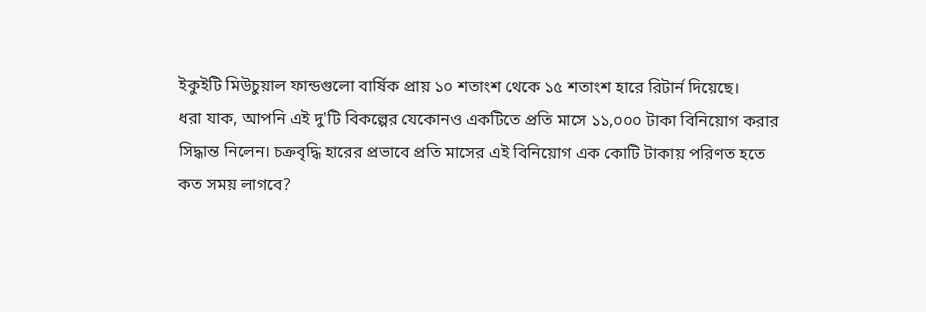ইকুইটি মিউচুয়াল ফান্ডগুলো বার্ষিক প্রায় ১০ শতাংশ থেকে ১৫ শতাংশ হারে রিটার্ন দিয়েছে।
ধরা যাক, আপনি এই দু'টি বিকল্পের যেকোনও একটিতে প্রতি মাসে ১১,০০০ টাকা বিনিয়োগ করার সিদ্ধান্ত নিলেন। চক্রবৃদ্ধি হারের প্রভাবে প্রতি মাসের এই বিনিয়োগ এক কোটি টাকায় পরিণত হতে কত সময় লাগবে?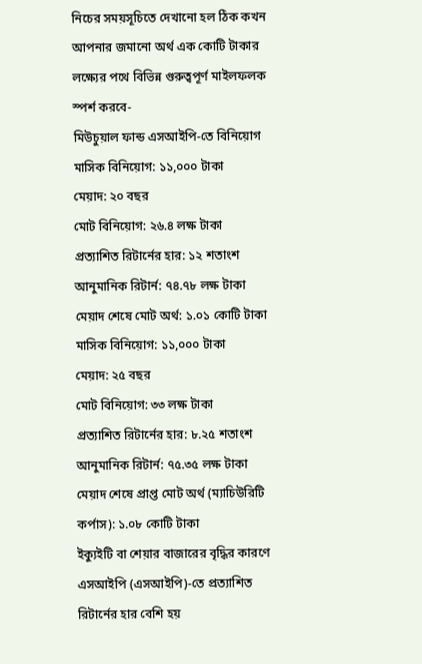নিচের সময়সূচিতে দেখানো হল ঠিক কখন আপনার জমানো অর্থ এক কোটি টাকার লক্ষ্যের পথে বিভিন্ন গুরুত্বপূর্ণ মাইলফলক স্পর্শ করবে-
মিউচুয়াল ফান্ড এসআইপি-তে বিনিয়োগ
মাসিক বিনিয়োগ: ১১,০০০ টাকা
মেয়াদ: ২০ বছর
মোট বিনিয়োগ: ২৬.৪ লক্ষ টাকা
প্রত্যাশিত রিটার্নের হার: ১২ শতাংশ
আনুমানিক রিটার্ন: ৭৪.৭৮ লক্ষ টাকা
মেয়াদ শেষে মোট অর্থ: ১.০১ কোটি টাকা
মাসিক বিনিয়োগ: ১১,০০০ টাকা
মেয়াদ: ২৫ বছর
মোট বিনিয়োগ: ৩৩ লক্ষ টাকা
প্রত্যাশিত রিটার্নের হার: ৮.২৫ শতাংশ
আনুমানিক রিটার্ন: ৭৫.৩৫ লক্ষ টাকা
মেয়াদ শেষে প্রাপ্ত মোট অর্থ (ম্যাচিউরিটি কর্পাস): ১.০৮ কোটি টাকা
ইক্যুইটি বা শেয়ার বাজারের বৃদ্ধির কারণে এসআইপি (এসআইপি)-তে প্রত্যাশিত রিটার্নের হার বেশি হয়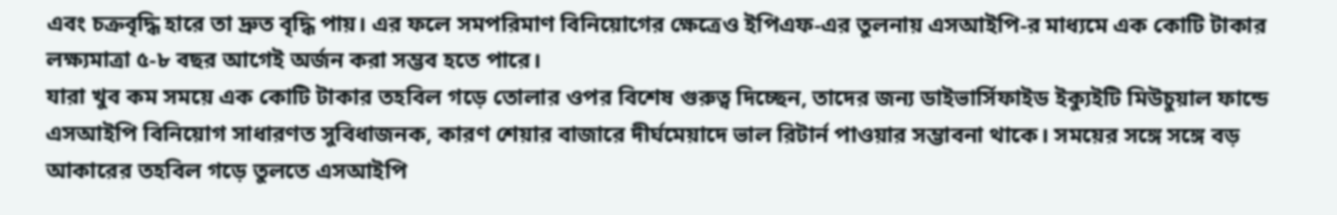এবং চক্রবৃদ্ধি হারে তা দ্রুত বৃদ্ধি পায়। এর ফলে সমপরিমাণ বিনিয়োগের ক্ষেত্রেও ইপিএফ-এর তুলনায় এসআইপি-র মাধ্যমে এক কোটি টাকার লক্ষ্যমাত্রা ৫-৮ বছর আগেই অর্জন করা সম্ভব হতে পারে।
যারা খুব কম সময়ে এক কোটি টাকার তহবিল গড়ে তোলার ওপর বিশেষ গুরুত্ব দিচ্ছেন, তাদের জন্য ডাইভার্সিফাইড ইক্যুইটি মিউচুয়াল ফান্ডে এসআইপি বিনিয়োগ সাধারণত সুবিধাজনক, কারণ শেয়ার বাজারে দীর্ঘমেয়াদে ভাল রিটার্ন পাওয়ার সম্ভাবনা থাকে। সময়ের সঙ্গে সঙ্গে বড় আকারের তহবিল গড়ে তুলতে এসআইপি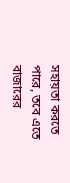সহায়তা করতে পারে, তবে এতে বাজারের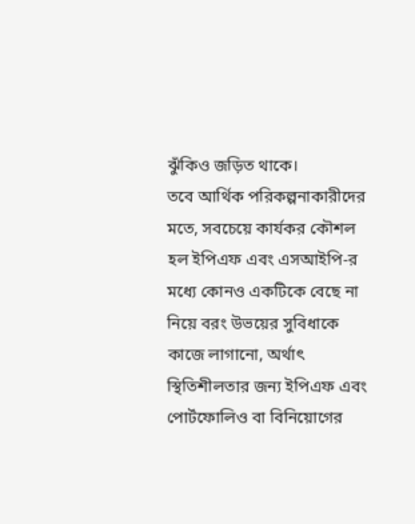ঝুঁকিও জড়িত থাকে।
তবে আর্থিক পরিকল্পনাকারীদের মতে, সবচেয়ে কার্যকর কৌশল হল ইপিএফ এবং এসআইপি-র মধ্যে কোনও একটিকে বেছে না নিয়ে বরং উভয়ের সুবিধাকে কাজে লাগানো, অর্থাৎ স্থিতিশীলতার জন্য ইপিএফ এবং পোর্টফোলিও বা বিনিয়োগের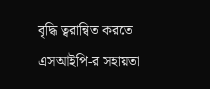বৃদ্ধি ত্বরান্বিত করতে এসআইপি-র সহায়তা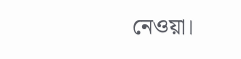নেওয়া।